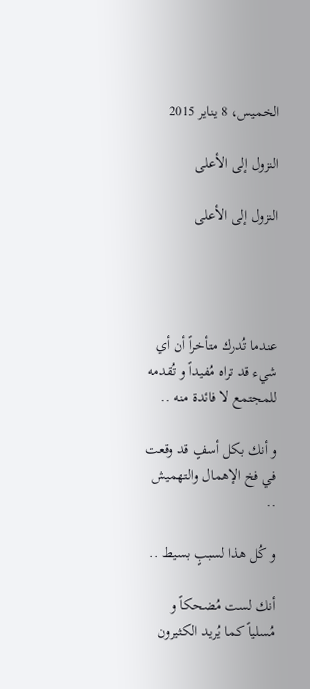الخميس، 8 يناير 2015

النزول إلى الأعلى

النزول إلى الأعلى




عندما تُدرك متأخراً أن أي شيء قد تراه مُفيداً و تُقدمه للمجتمع لا فائدة منه ..

و أنك بكل أسفٍ قد وقعت في فخ الإهمال والتهميش ..

و كُل هذا لسببٍ بسيط ..

أنك لست مُضحكاً و مُسلياً كما يُريد الكثيرون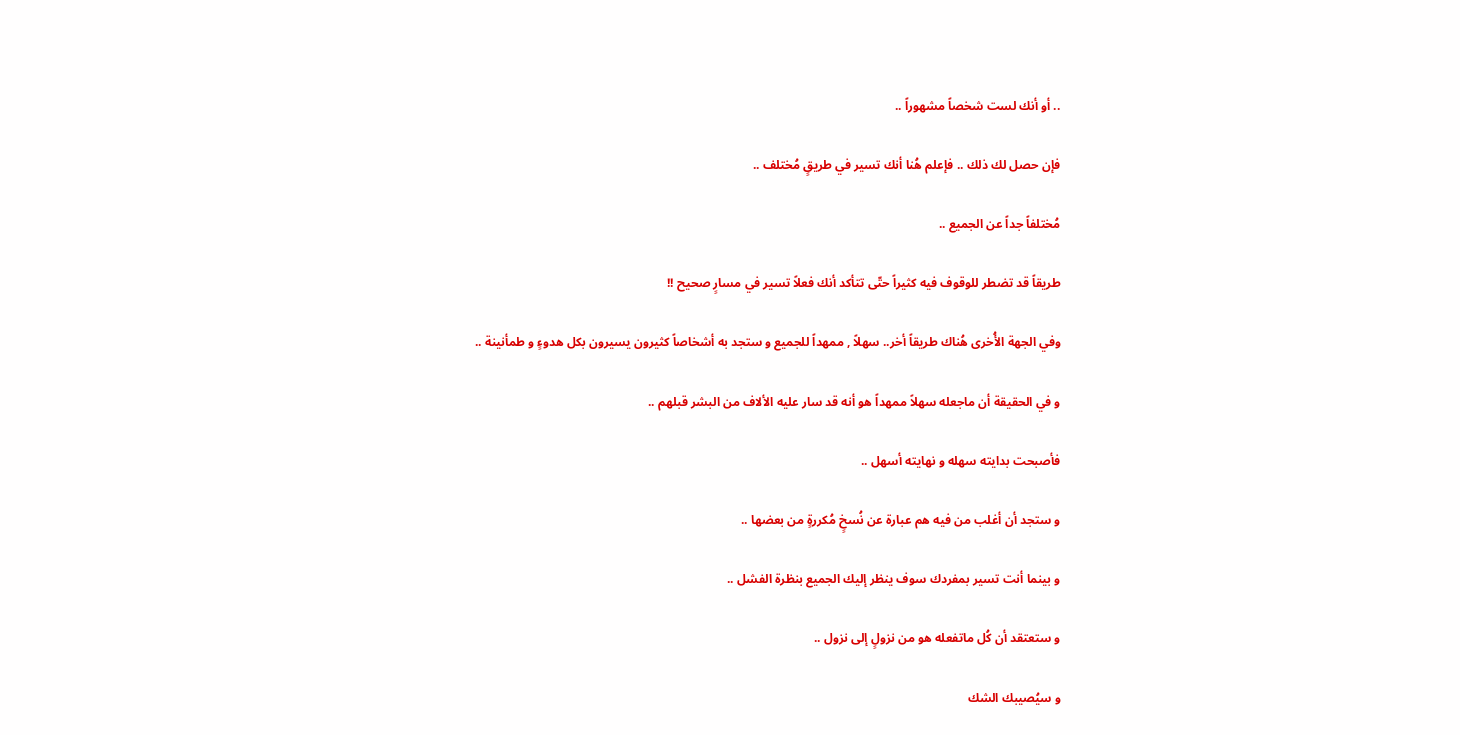.. أو أنك لست شخصاً مشهوراً ..

فإن حصل لك ذلك .. فإعلم هُنا أنك تسير في طريقٍ مُختلف ..

مُختلفاً جداً عن الجميع ..

طريقاً قد تضطر للوقوف فيه كثيراً حتّى تتأكد أنك فعلاً تسير في مسارٍ صحيح !!

وفي الجهة الأُخرى هُناك طريقاً أخر.. سهلاً , ممهداً للجميع و ستجد به أشخاصاً كثيرون يسيرون بكل هدوءٍ و طمأنينة ..

و في الحقيقة أن ماجعله سهلاً ممهداً هو أنه قد سار عليه الألاف من البشر قبلهم ..

فأصبحت بدايته سهله و نهايته أسهل ..

و ستجد أن أغلب من فيه هم عبارة عن نُسخٍ مُكررةٍ من بعضها ..

و بينما أنت تسير بمفردك سوف ينظر إليك الجميع بنظرة الفشل ..

و ستعتقد أن كُل ماتفعله هو من نزولٍ إلى نزول ..

و سيُصيبك الشك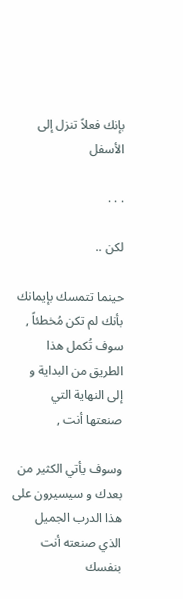بإنك فعلاً تنزل إلى الأسفل

. . .

لكن ..

حينما تتمسك بإيمانك بأنك لم تكن مُخطئاً , سوف تُكمل هذا الطريق من البداية و إلى النهاية التي صنعتها أنت ,

وسوف يأتي الكثير من بعدك و سيسيرون على هذا الدرب الجميل الذي صنعته أنت بنفسك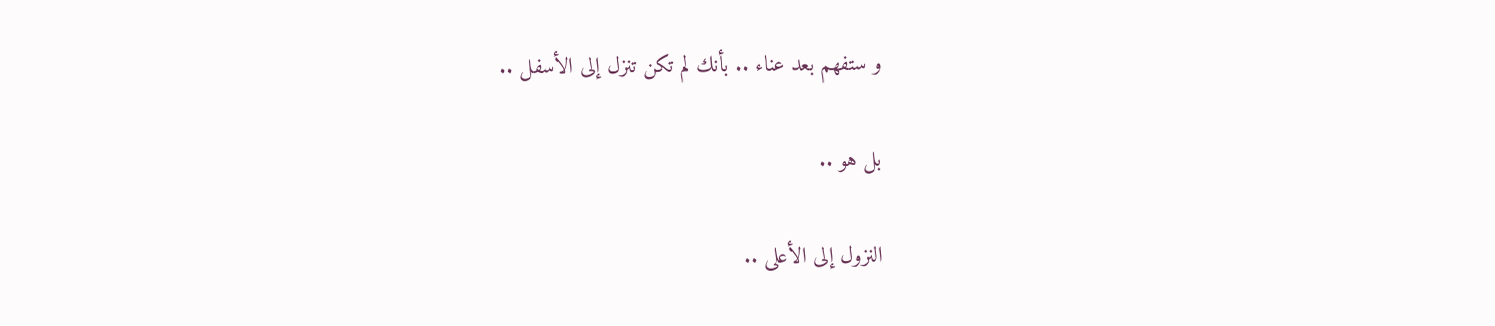و ستفهم بعد عناء .. بأنك لم تكن تنزل إلى الأسفل ..

بل هو ..

النزول إلى الأعلى ..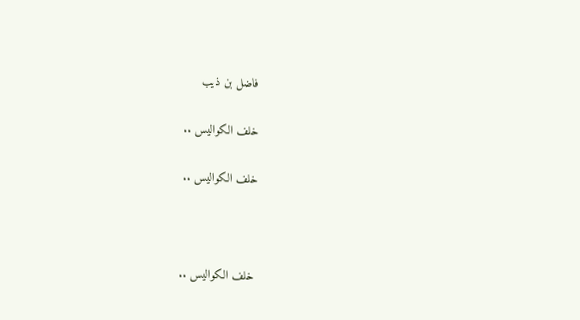فاضل بن ذيب

خلف الكواليس ..

خلف الكواليس ..



 خلف الكواليس ..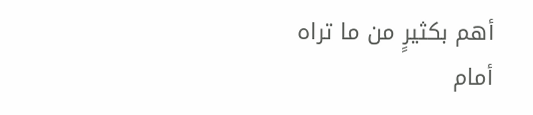أهم بكثيرٍ من ما تراه أمام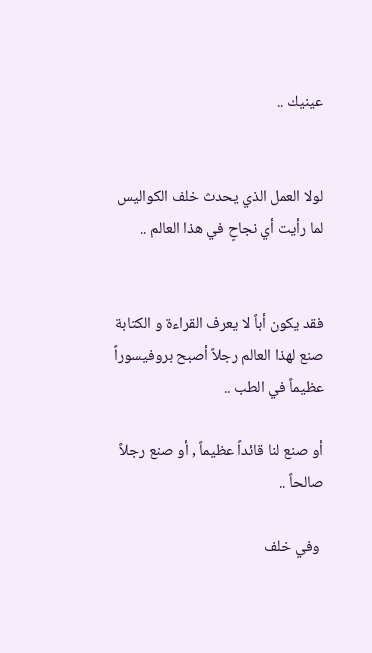عينيك ..


لولا العمل الذي يحدث خلف الكواليس لما رأيت أي نجاحٍ في هذا العالم ..


فقد يكون أباً لا يعرف القراءة و الكتابة صنع لهذا العالم رجلاً أصبح بروفيسوراً عظيماً في الطب ..

أو صنع لنا قائداً عظيماً , أو صنع رجلاً صالحاً ..

 وفي خلف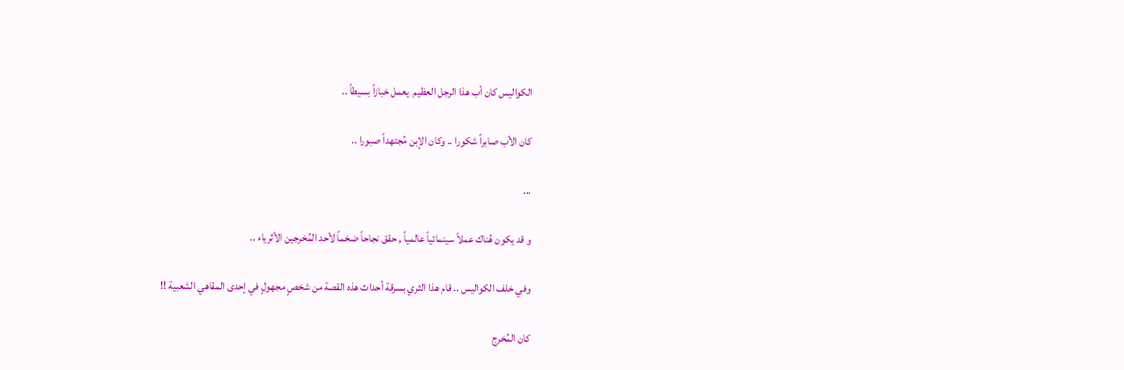الكواليس كان أب هذا الرجل العظيم  يعمل خبازاً بسيطاً ..

كان الأب صابراً شكورا .. وكان الإبن مُجتهداً صبورا ..

...

و قد يكون هُناك عملاً سينمائياً عالمياً , حقق نجاحاً ضخماً لأحد المُخرجين الأثرياء ..

وفي خلف الكواليس .. قام هذا الثري بسرقة أحداث هذه القصة من شخصٍ مجهولٍ في إحدى المقاهي الشعبية !!

كان المُخرج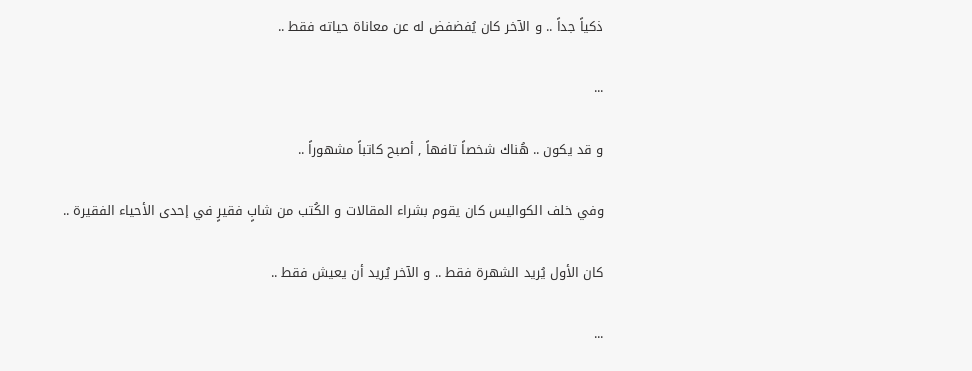ذكياً جداً .. و الآخر كان يُفضفض له عن معاناة حياته فقط ..

...

و قد يكون .. هُناك شخصاً تافهاً , أصبح كاتباً مشهوراً ..

وفي خلف الكواليس كان يقوم بشراء المقالات و الكُتب من شابٍ فقيرٍ في إحدى الأحياء الفقيرة ..

كان الأول يُريد الشهرة فقط .. و الآخر يُريد أن يعيش فقط ..

...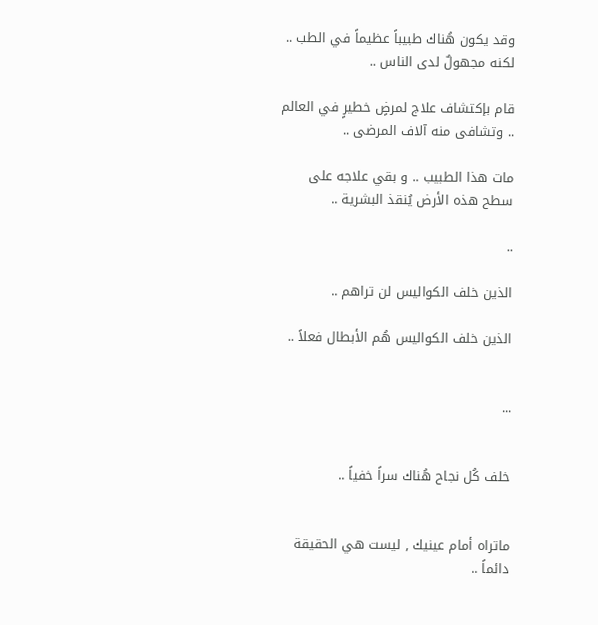وقد يكون هُناك طبيباً عظيماً في الطب .. لكنه مجهولٌ لدى الناس ..

قام بإكتشاف علاج لمرضٍ خطيرٍ في العالم .. وتشافى منه آلاف المرضى ..

مات هذا الطبيب .. و بقي علاجه على سطح هذه الأرض يُنقذ البشرية ..

..

الذين خلف الكواليس لن تراهم ..

الذين خلف الكواليس هُم الأبطال فعلاً ..


...


خلف كُل نجاح هُناك سراً خفياً ..


ماتراه أمام عينيك , ليست هي الحقيقة دائماً ..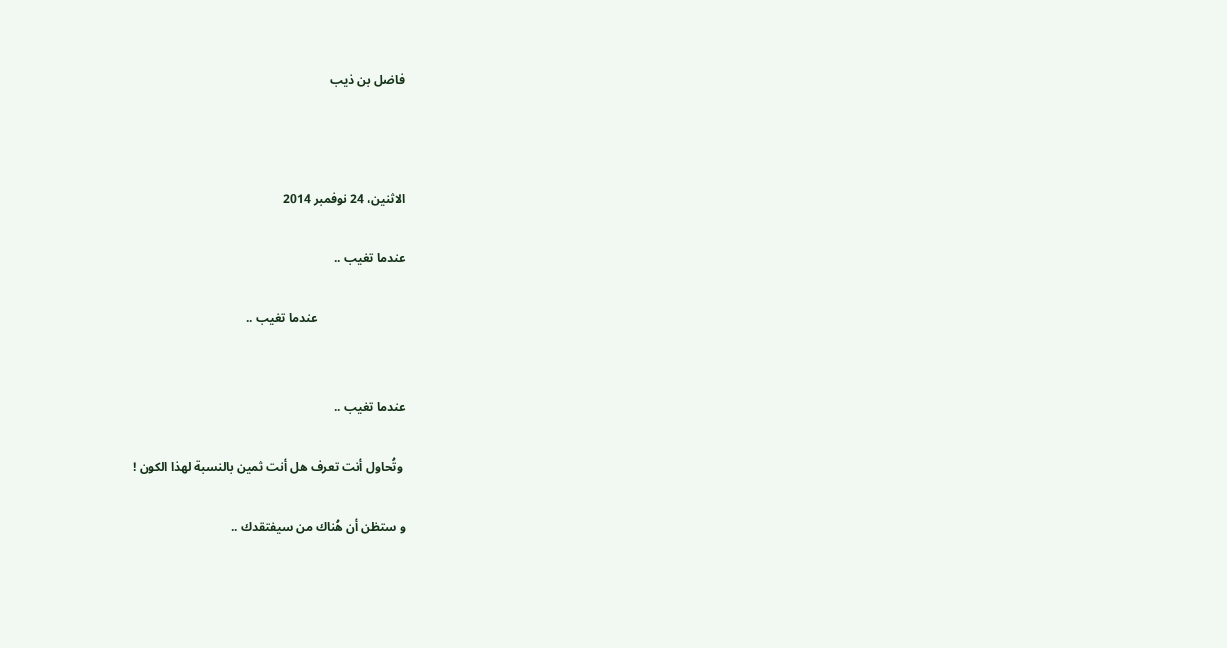فاضل بن ذيب



الاثنين، 24 نوفمبر 2014

عندما تغيب ..

                            عندما تغيب ..


عندما تغيب ..

 وتُحاول أنت تعرف هل أنت ثمين بالنسبة لهذا الكون !

و ستظن أن هُناك من سيفتقدك ..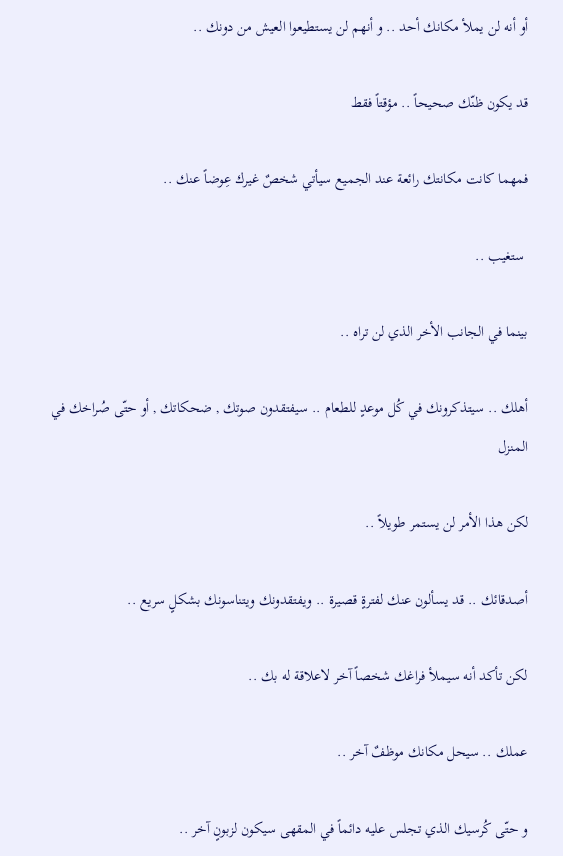أو أنه لن يملأ مكانك أحد .. و أنهم لن يستطيعوا العيش من دونك ..

قد يكون ظنّك صحيحاً .. مؤقتاً فقط

فمهما كانت مكانتك رائعة عند الجميع سيأتي شخصٌ غيرك عِوضاً عنك ..

 ستغيب ..

بينما في الجانب الأخر الذي لن تراه ..

أهلك .. سيتذكرونك في كُل موعدٍ للطعام .. سيفتقدون صوتك , ضحكاتك , أو حتّى صُراخك في المنزل

لكن هذا الأمر لن يستمر طويلاً ..

أصدقائك .. قد يسألون عنك لفترةٍ قصيرة .. ويفتقدونك ويتناسونك بشكلٍ سريع ..

لكن تأكد أنه سيملأ فراغك شخصاً آخر لاعلاقة له بك ..

عملك .. سيحل مكانك موظفٌ آخر ..

و حتّى كُرسيك الذي تجلس عليه دائماً في المقهى سيكون لزبونٍ آخر ..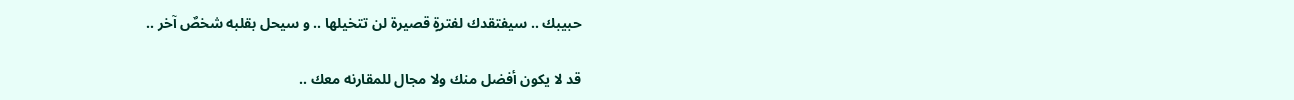حبيبك .. سيفتقدك لفترةٍ قصيرة لن تتخيلها .. و سيحل بقلبه شخصٌ آخر ..

قد لا يكون أفضل منك ولا مجال للمقارنه معك ..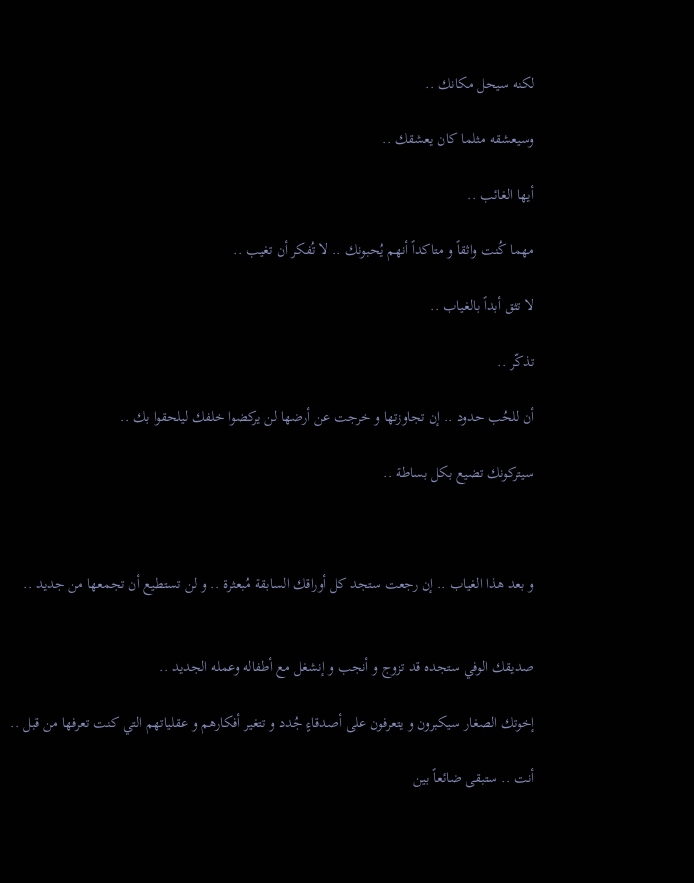لكنه سيحل مكانك ..

وسيعشقه مثلما كان يعشقك ..

أيها الغائب ..

مهما كُنت واثقاً و متاكداً أنهم يُحبونك .. لا تُفكر أن تغيب ..

لا تثق أبداً بالغياب ..

تذكّر ..

أن للحُب حدود .. إن تجاوزتها و خرجت عن أرضها لن يركضوا خلفك ليلحقوا بك ..

سيتركونك تضيع بكل بساطة ..



و بعد هذا الغياب .. إن رجعت ستجد كل أوراقك السابقة مُبعثرة .. و لن تستطيع أن تجمعها من جديد ..


صديقك الوفي ستجده قد تزوج و أنجب و إنشغل مع أطفاله وعمله الجديد ..

إخوتك الصغار سيكبرون و يتعرفون على أصدقاءٍ جُدد و تتغير أفكارهم و عقلياتهم التي كنت تعرفها من قبل ..

أنت .. ستبقى ضائعاً بين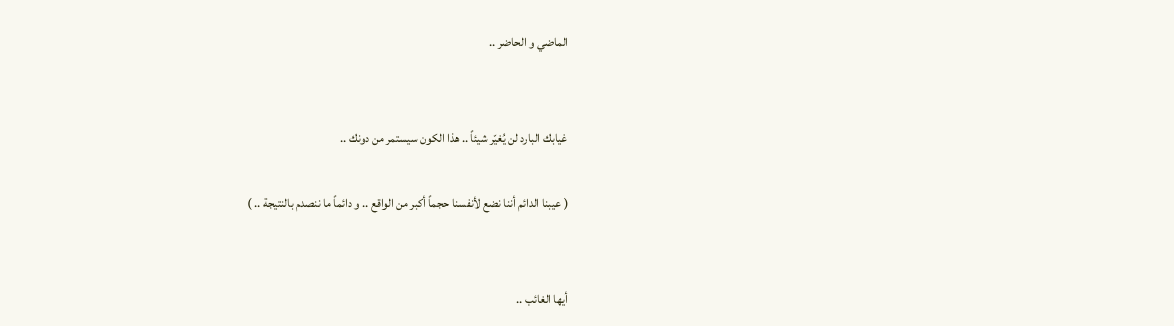الماضي و الحاضر ..


غيابك البارد لن يُغيّر شيئاً .. هذا الكون سيستمر من دونك ..

( عيبنا الدائم أننا نضع لأنفسنا حجماً أكبر من الواقع .. و دائماً ما ننصدم بالنتيجة .. )


أيها الغائب ..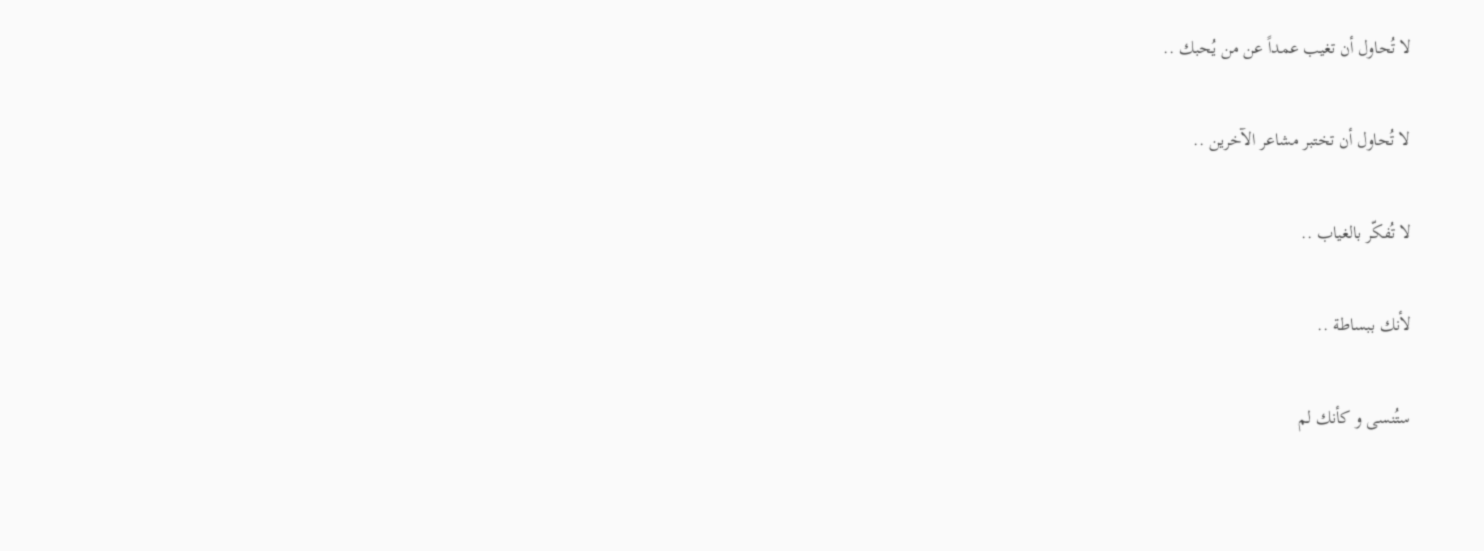لا تُحاول أن تغيب عمداً عن من يُحبك ..

لا تُحاول أن تختبر مشاعر الآخرين ..

لا تُفكّر بالغياب ..

لأنك ببساطة ..

ستُنسى و كأنك لم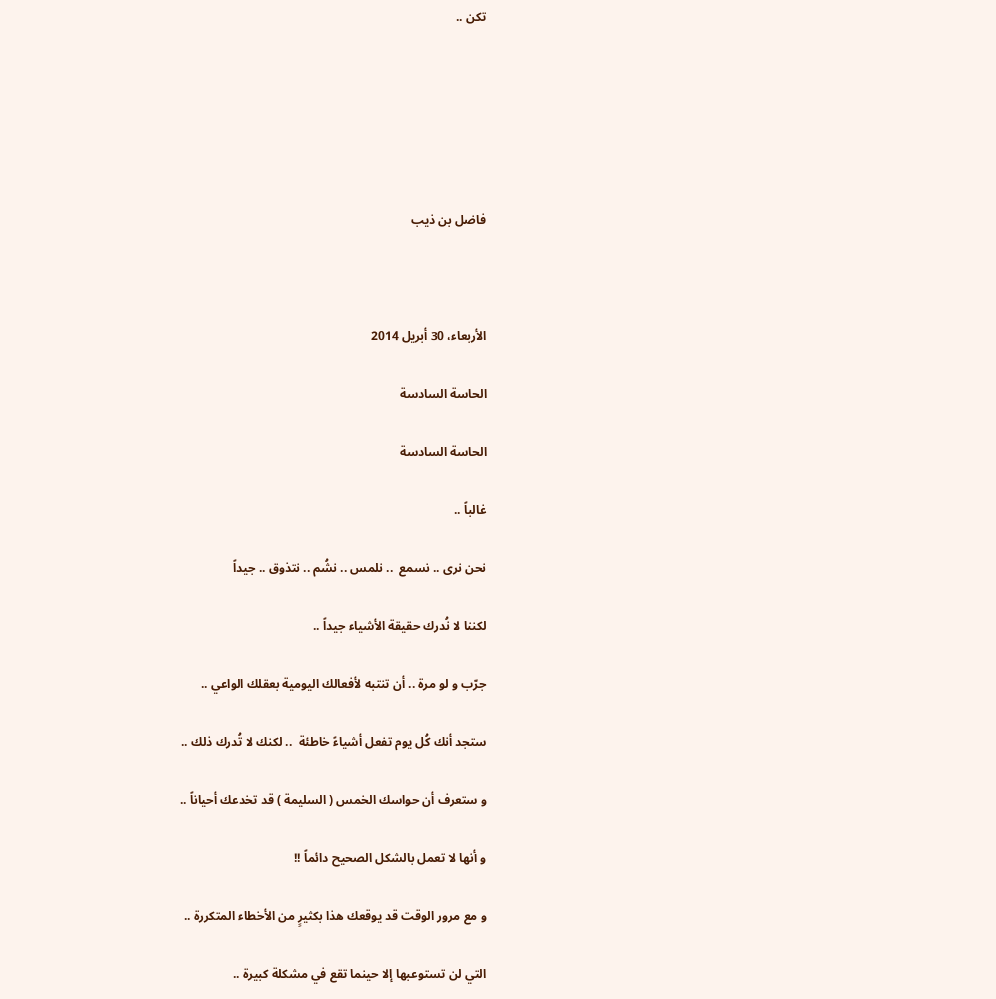تكن ..






فاضل بن ذيب



الأربعاء، 30 أبريل 2014

الحاسة السادسة

الحاسة السادسة

غالباً ..

نحن نرى .. نسمع  .. نلمس .. نشُم .. نتذوق .. جيداً

لكننا لا نُدرك حقيقة الأشياء جيداً ..

جرّب و لو مرة .. أن تنتبه لأفعالك اليومية بعقلك الواعي ..

ستجد أنك كُل يوم تفعل أشياءً خاطئة  .. لكنك لا تُدرك ذلك ..

و ستعرف أن حواسك الخمس ( السليمة ) قد تخدعك أحياناً ..

و أنها لا تعمل بالشكل الصحيح دائماً !!

و مع مرور الوقت قد يوقعك هذا بكثيرٍ من الأخطاء المتكررة ..

التي لن تستوعبها إلا حينما تقع في مشكلة كبيرة ..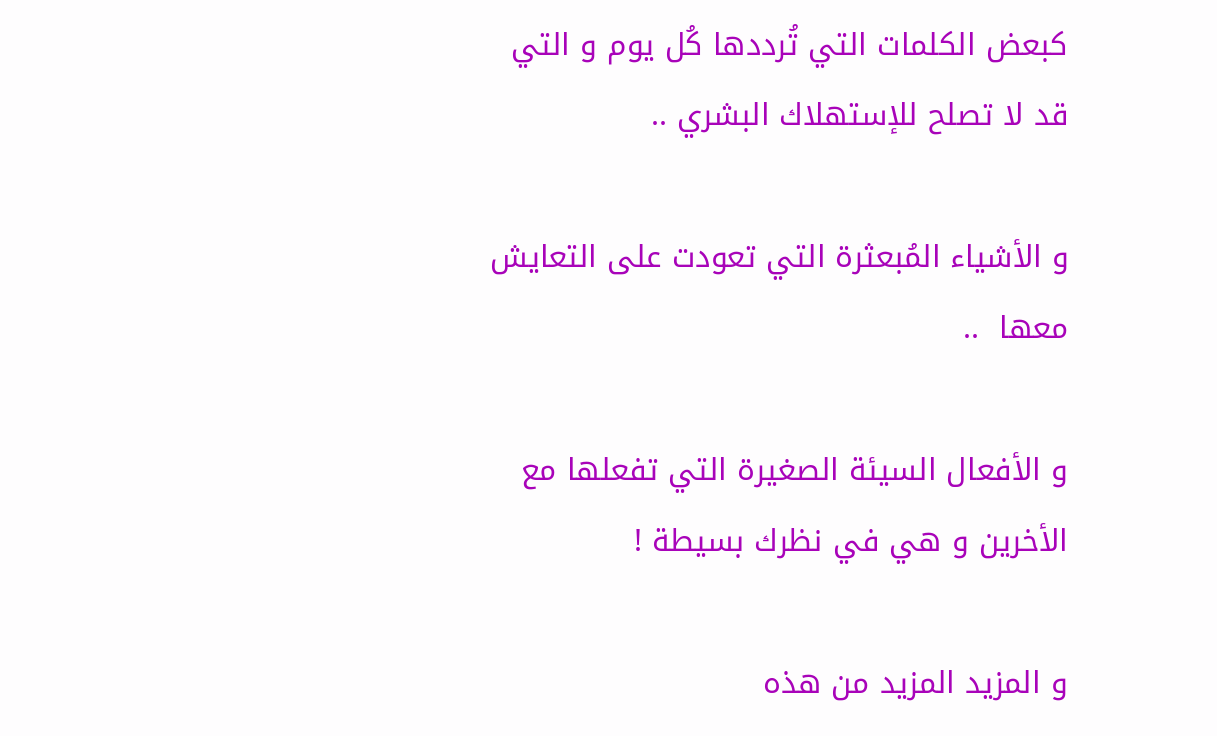كبعض الكلمات التي تُرددها كُل يوم و التي قد لا تصلح للإستهلاك البشري ..

و الأشياء المُبعثرة التي تعودت على التعايش معها  ..

و الأفعال السيئة الصغيرة التي تفعلها مع الأخرين و هي في نظرك بسيطة !

و المزيد المزيد من هذه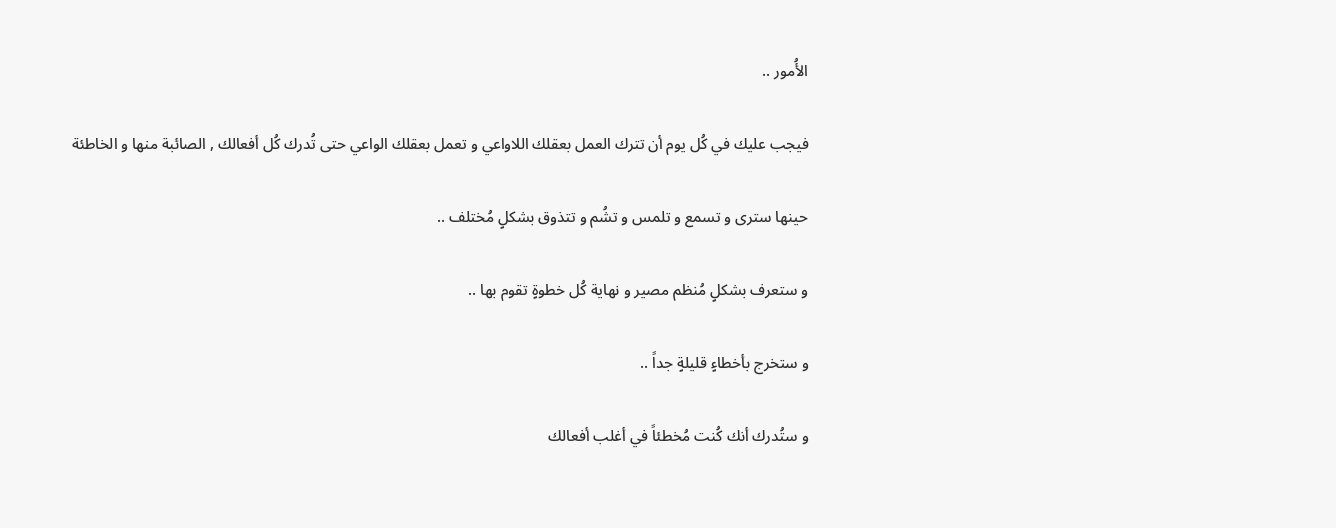الأُمور ..

فيجب عليك في كُل يوم أن تترك العمل بعقلك اللاواعي و تعمل بعقلك الواعي حتى تُدرك كُل أفعالك , الصائبة منها و الخاطئة

حينها سترى و تسمع و تلمس و تشُم و تتذوق بشكلٍ مُختلف ..

و ستعرف بشكلٍ مُنظم مصير و نهاية كُل خطوةٍ تقوم بها ..

و ستخرج بأخطاءٍ قليلةٍ جداً ..

و ستُدرك أنك كُنت مُخطئاً في أغلب أفعالك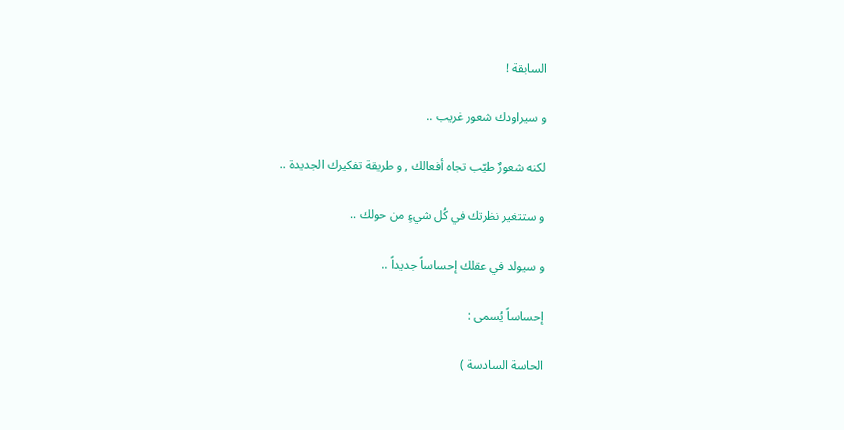السابقة !

و سيراودك شعور غريب ..

لكنه شعورٌ طيّب تجاه أفعالك , و طريقة تفكيرك الجديدة ..

و ستتغير نظرتك في كُل شيءٍ من حولك ..

و سيولد في عقلك إحساساً جديداً ..

إحساساً يُسمى :

الحاسة السادسة )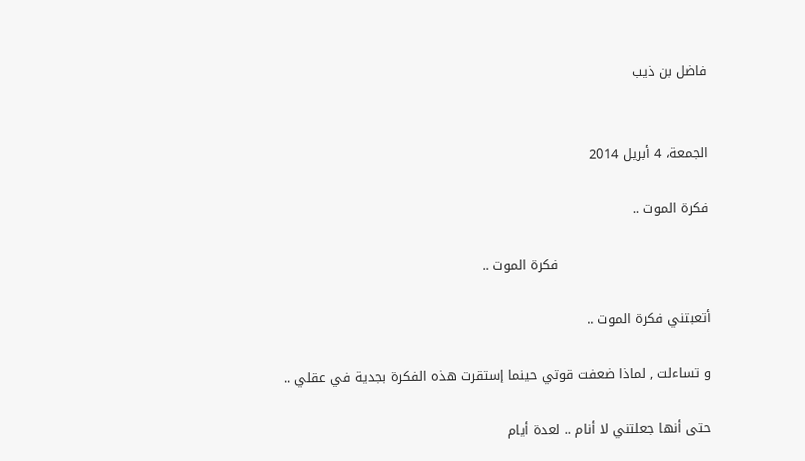فاضل بن ذيب


الجمعة، 4 أبريل 2014

فكرة الموت ..

                                  فكرة الموت ..

أتعبتني فكرة الموت ..

و تساءلت , لماذا ضعفت قوتي حينما إستقرت هذه الفكرة بجدية في عقلي ..

حتى أنها جعلتني لا أنام .. لعدة أيام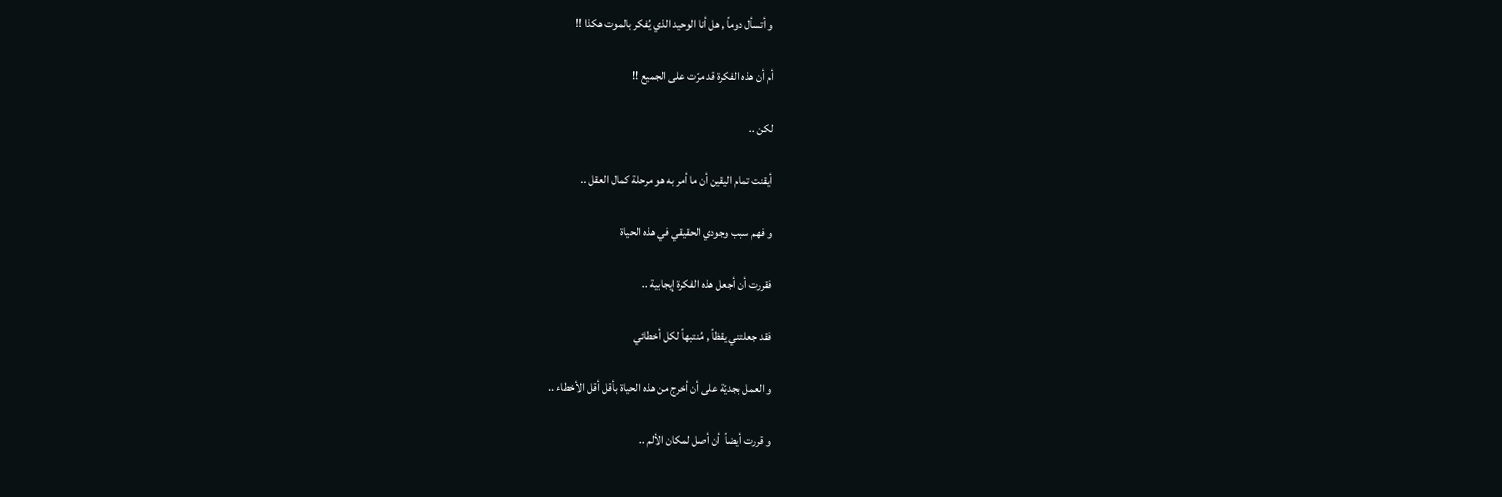و أتسأل دوماً , هل أنا الوحيد الذي يُفكر بالموت هكذا !!

أم أن هذه الفكرة قد مرّت على الجميع !!

لكن ..

أيقنت تمام اليقين أن ما أمر به هو مرحلة كمال العقل ..

و فهم سبب وجودي الحقيقي في هذه الحياة

فقررت أن أجعل هذه الفكرة إيجابية ..

فقد جعلتني يقظاً , مُنتبهاً لكل أخطائي

و العمل بجديّة على أن أخرج من هذه الحياة بأقل أقل الأخطاء ..

و قررت أيضاً  أن أصل لمكان الألم ..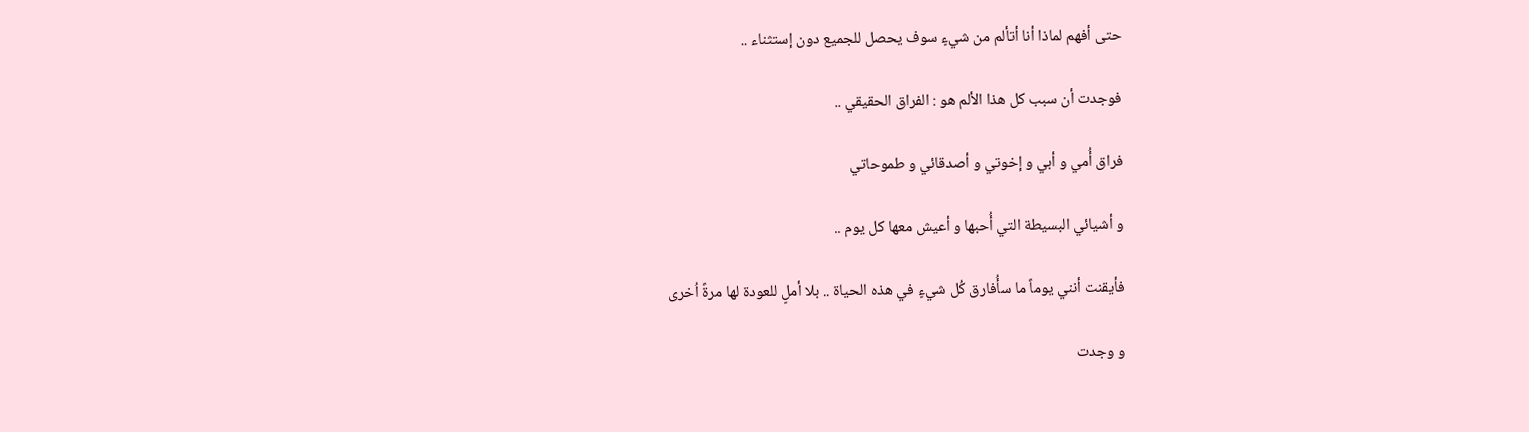حتى أفهم لماذا أنا أتألم من شيءٍ سوف يحصل للجميع دون إستثناء ..

فوجدت أن سبب كل هذا الألم هو : الفراق الحقيقي ..

فراق أُمي و أبي و إخوتي و أصدقائي و طموحاتي

و أشيائي البسيطة التي أُحبها و أعيش معها كل يوم ..

فأيقنت أنني يوماً ما سأُفارق كُل شيءٍ في هذه الحياة .. بلا أملٍ للعودة لها مرةً اُخرى

و وجدت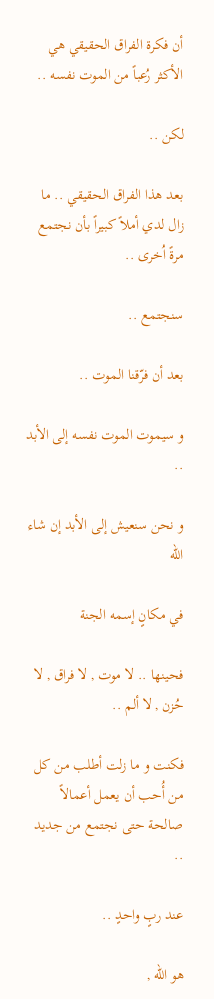أن فكرة الفراق الحقيقي هي الأكثر رُعباً من الموت نفسه ..

لكن ..

بعد هذا الفراق الحقيقي .. ما زال لدي أملاً كبيراً بأن نجتمع مرةً اُخرى ..

سنجتمع ..

بعد أن فرّقنا الموت ..

و سيموت الموت نفسه إلى الأبد ..

و نحن سنعيش إلى الأبد إن شاء الله

في مكانٍ إسمه الجنة

فحينها .. لا موت , لا فراق , لا حُزن , لا ألم ..

فكنت و ما زلت أطلب من كل من أُحب أن يعمل أعمالاً صالحة حتى نجتمع من جديد ..

عند ربٍ واحدٍ ..

هو الله ,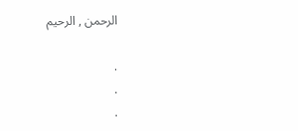الرحمن , الرحيم

.
.
.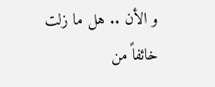و الأن .. هل ما زلت خائفاً من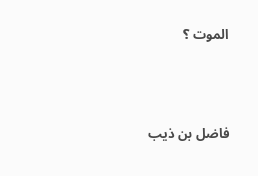الموت ؟




فاضل بن ذيب